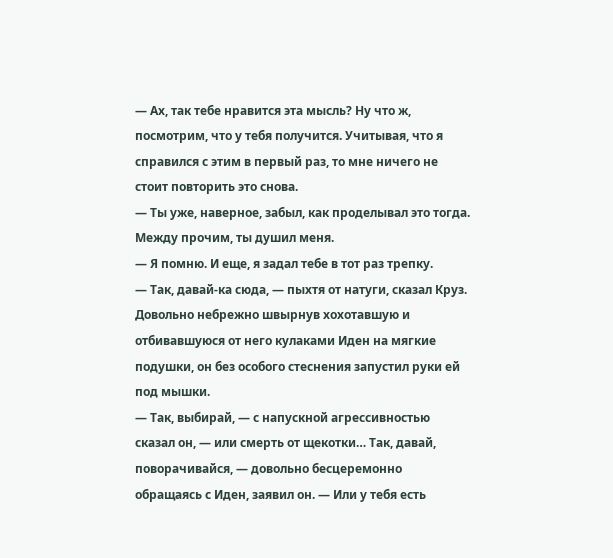— Ах, так тебе нравится эта мысль? Ну что ж, посмотрим, что у тебя получится. Учитывая, что я справился с этим в первый раз, то мне ничего не стоит повторить это снова.
— Ты уже, наверное, забыл, как проделывал это тогда. Между прочим, ты душил меня.
— Я помню. И еще, я задал тебе в тот раз трепку.
— Так, давай-ка сюда, — пыхтя от натуги, сказал Круз.
Довольно небрежно швырнув хохотавшую и отбивавшуюся от него кулаками Иден на мягкие подушки, он без особого стеснения запустил руки ей под мышки.
— Так, выбирай, — с напускной агрессивностью сказал он, — или смерть от щекотки… Так, давай, поворачивайся, — довольно бесцеремонно обращаясь с Иден, заявил он. — Или у тебя есть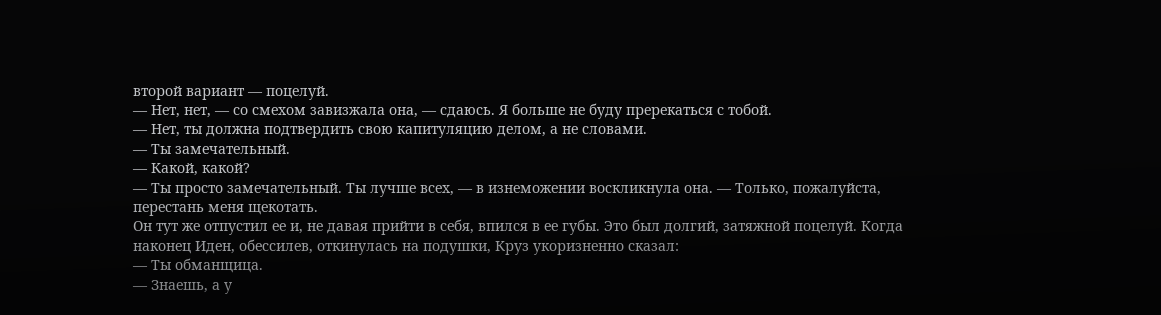второй вариант — поцелуй.
— Нет, нет, — со смехом завизжала она, — сдаюсь. Я больше не буду пререкаться с тобой.
— Нет, ты должна подтвердить свою капитуляцию делом, а не словами.
— Ты замечательный.
— Какой, какой?
— Ты просто замечательный. Ты лучше всех, — в изнеможении воскликнула она. — Только, пожалуйста, перестань меня щекотать.
Он тут же отпустил ее и, не давая прийти в себя, впился в ее губы. Это был долгий, затяжной поцелуй. Когда наконец Иден, обессилев, откинулась на подушки, Круз укоризненно сказал:
— Ты обманщица.
— Знаешь, а у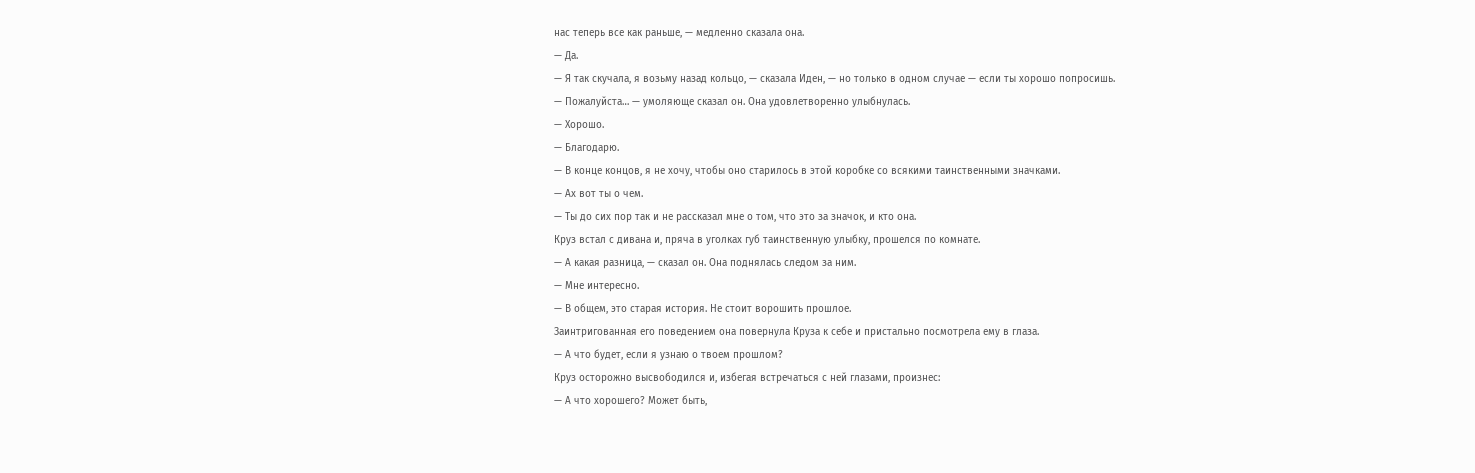нас теперь все как раньше, — медленно сказала она.
— Да.
— Я так скучала, я возьму назад кольцо, — сказала Иден, — но только в одном случае — если ты хорошо попросишь.
— Пожалуйста… — умоляюще сказал он. Она удовлетворенно улыбнулась.
— Хорошо.
— Благодарю.
— В конце концов, я не хочу, чтобы оно старилось в этой коробке со всякими таинственными значками.
— Ах вот ты о чем.
— Ты до сих пор так и не рассказал мне о том, что это за значок, и кто она.
Круз встал с дивана и, пряча в уголках губ таинственную улыбку, прошелся по комнате.
— А какая разница, — сказал он. Она поднялась следом за ним.
— Мне интересно.
— В общем, это старая история. Не стоит ворошить прошлое.
Заинтригованная его поведением она повернула Круза к себе и пристально посмотрела ему в глаза.
— А что будет, если я узнаю о твоем прошлом?
Круз осторожно высвободился и, избегая встречаться с ней глазами, произнес:
— А что хорошего? Может быть,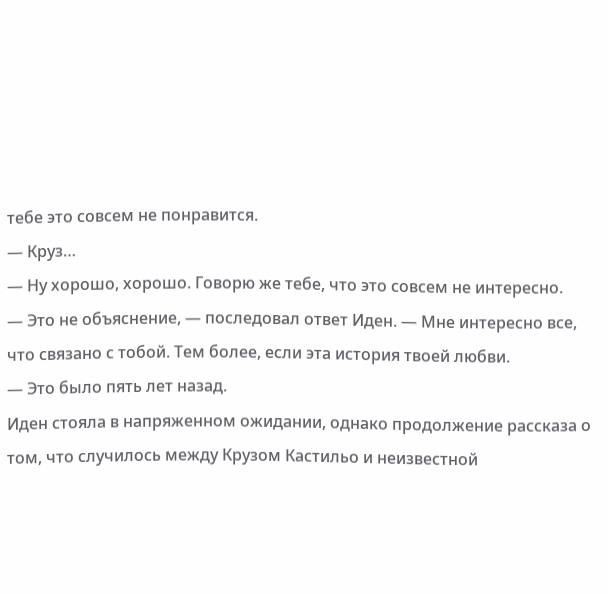тебе это совсем не понравится.
— Круз…
— Ну хорошо, хорошо. Говорю же тебе, что это совсем не интересно.
— Это не объяснение, — последовал ответ Иден. — Мне интересно все, что связано с тобой. Тем более, если эта история твоей любви.
— Это было пять лет назад.
Иден стояла в напряженном ожидании, однако продолжение рассказа о том, что случилось между Крузом Кастильо и неизвестной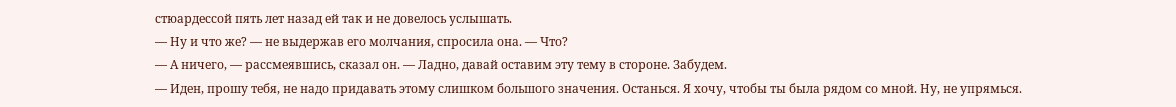стюардессой пять лет назад ей так и не довелось услышать.
— Ну и что же? — не выдержав его молчания, спросила она. — Что?
— А ничего, — рассмеявшись, сказал он. — Ладно, давай оставим эту тему в стороне. Забудем.
— Иден, прошу тебя, не надо придавать этому слишком большого значения. Останься. Я хочу, чтобы ты была рядом со мной. Ну, не упрямься.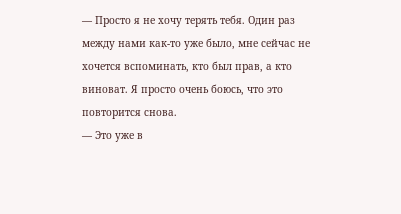— Просто я не хочу терять тебя. Один раз между нами как-то уже было, мне сейчас не хочется вспоминать, кто был прав, а кто виноват. Я просто очень боюсь, что это повторится снова.
— Это уже в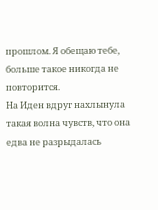прошлом. Я обещаю тебе, больше такое никогда не повторится.
На Иден вдруг нахлынула такая волна чувств, что она едва не разрыдалась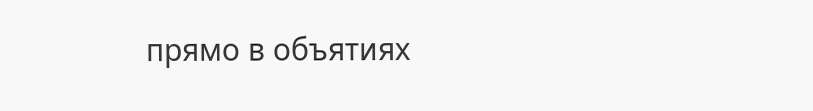прямо в объятиях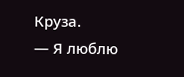Круза.
— Я люблю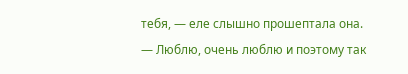тебя, — еле слышно прошептала она. — Люблю, очень люблю и поэтому так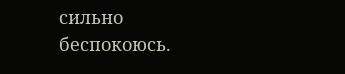сильно беспокоюсь.